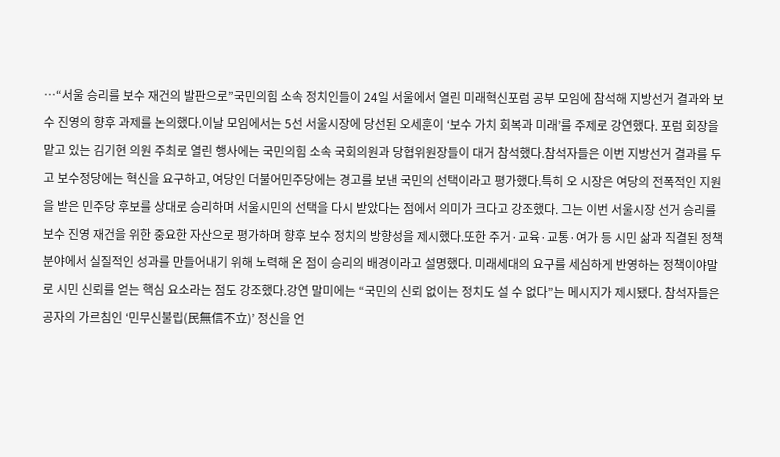…“서울 승리를 보수 재건의 발판으로”국민의힘 소속 정치인들이 24일 서울에서 열린 미래혁신포럼 공부 모임에 참석해 지방선거 결과와 보수 진영의 향후 과제를 논의했다.이날 모임에서는 5선 서울시장에 당선된 오세훈이 ‘보수 가치 회복과 미래’를 주제로 강연했다. 포럼 회장을 맡고 있는 김기현 의원 주최로 열린 행사에는 국민의힘 소속 국회의원과 당협위원장들이 대거 참석했다.참석자들은 이번 지방선거 결과를 두고 보수정당에는 혁신을 요구하고, 여당인 더불어민주당에는 경고를 보낸 국민의 선택이라고 평가했다.특히 오 시장은 여당의 전폭적인 지원을 받은 민주당 후보를 상대로 승리하며 서울시민의 선택을 다시 받았다는 점에서 의미가 크다고 강조했다. 그는 이번 서울시장 선거 승리를 보수 진영 재건을 위한 중요한 자산으로 평가하며 향후 보수 정치의 방향성을 제시했다.또한 주거·교육·교통·여가 등 시민 삶과 직결된 정책 분야에서 실질적인 성과를 만들어내기 위해 노력해 온 점이 승리의 배경이라고 설명했다. 미래세대의 요구를 세심하게 반영하는 정책이야말로 시민 신뢰를 얻는 핵심 요소라는 점도 강조했다.강연 말미에는 “국민의 신뢰 없이는 정치도 설 수 없다”는 메시지가 제시됐다. 참석자들은 공자의 가르침인 ‘민무신불립(民無信不立)’ 정신을 언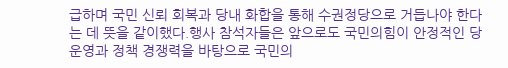급하며 국민 신뢰 회복과 당내 화합을 통해 수권정당으로 거듭나야 한다는 데 뜻을 같이했다.행사 참석자들은 앞으로도 국민의힘이 안정적인 당 운영과 정책 경쟁력을 바탕으로 국민의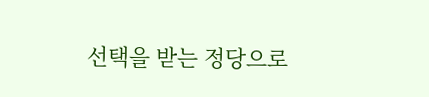선택을 받는 정당으로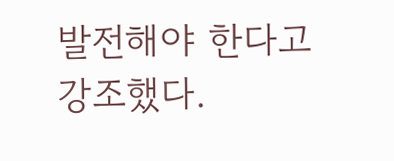발전해야 한다고 강조했다.